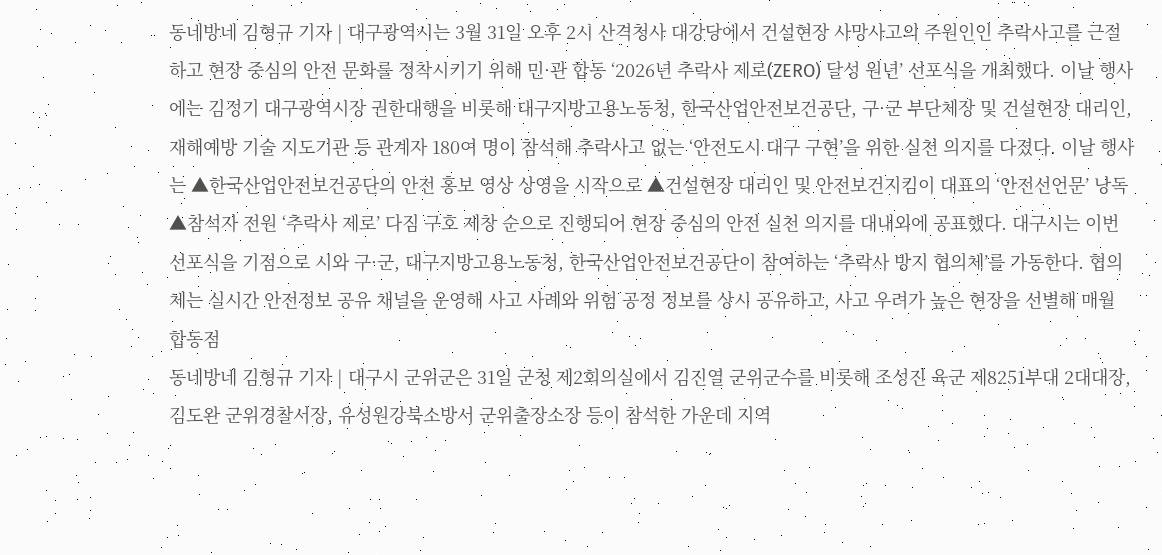동네방네 김형규 기자 | 대구광역시는 3월 31일 오후 2시 산격청사 대강당에서 건설현장 사망사고의 주원인인 추락사고를 근절하고 현장 중심의 안전 문화를 정착시키기 위해 민·관 합동 ‘2026년 추락사 제로(ZERO) 달성 원년’ 선포식을 개최했다. 이날 행사에는 김정기 대구광역시장 권한대행을 비롯해 대구지방고용노동청, 한국산업안전보건공단, 구·군 부단체장 및 건설현장 대리인, 재해예방 기술 지도기관 등 관계자 180여 명이 참석해 추락사고 없는 ‘안전도시 대구 구현’을 위한 실천 의지를 다졌다. 이날 행사는 ▲한국산업안전보건공단의 안전 홍보 영상 상영을 시작으로 ▲건설현장 대리인 및 안전보건지킴이 대표의 ‘안전선언문’ 낭독 ▲참석자 전원 ‘추락사 제로’ 다짐 구호 제창 순으로 진행되어 현장 중심의 안전 실천 의지를 대내외에 공표했다. 대구시는 이번 선포식을 기점으로 시와 구·군, 대구지방고용노동청, 한국산업안전보건공단이 참여하는 ‘추락사 방지 협의체’를 가동한다. 협의체는 실시간 안전정보 공유 채널을 운영해 사고 사례와 위험 공정 정보를 상시 공유하고, 사고 우려가 높은 현장을 선별해 매월 합동점
동네방네 김형규 기자 | 대구시 군위군은 31일 군청 제2회의실에서 김진열 군위군수를 비롯해 조성진 육군 제8251부대 2대대장, 김도완 군위경찰서장, 유성원강북소방서 군위출장소장 등이 참석한 가운데 지역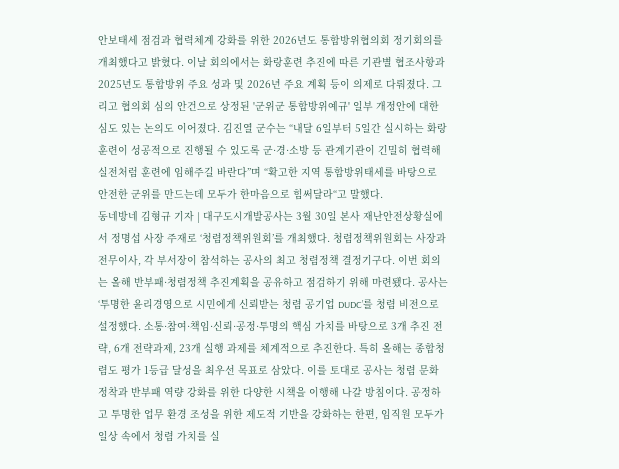안보태세 점검과 협력체계 강화를 위한 2026년도 통합방위협의회 정기회의를 개최했다고 밝혔다. 이날 회의에서는 화랑훈련 추진에 따른 기관별 협조사항과 2025년도 통합방위 주요 성과 및 2026년 주요 계획 등이 의제로 다뤄졌다. 그리고 협의회 심의 안건으로 상정된 '군위군 통합방위예규' 일부 개정안에 대한 심도 있는 논의도 이어졌다. 김진열 군수는 “내달 6일부터 5일간 실시하는 화랑훈련이 성공적으로 진행될 수 있도록 군·경·소방 등 관계기관이 긴밀히 협력해 실전처럼 훈련에 임해주길 바란다”며 “확고한 지역 통합방위태세를 바탕으로 안전한 군위를 만드는데 모두가 한마음으로 힘써달라“고 말했다.
동네방네 김형규 기자 | 대구도시개발공사는 3월 30일 본사 재난안전상황실에서 정명섭 사장 주재로 ‘청렴정책위원회’를 개최했다. 청렴정책위원회는 사장과 전무이사, 각 부서장이 참석하는 공사의 최고 청렴정책 결정기구다. 이번 회의는 올해 반부패·청렴정책 추진계획을 공유하고 점검하기 위해 마련됐다. 공사는 ‘투명한 윤리경영으로 시민에게 신뢰받는 청렴 공기업 DUDC’를 청렴 비전으로 설정했다. 소통·참여·책임·신뢰·공정·투명의 핵심 가치를 바탕으로 3개 추진 전략, 6개 전략과제, 23개 실행 과제를 체계적으로 추진한다. 특히 올해는 종합청렴도 평가 1등급 달성을 최우선 목표로 삼았다. 이를 토대로 공사는 청렴 문화 정착과 반부패 역량 강화를 위한 다양한 시책을 이행해 나갈 방침이다. 공정하고 투명한 업무 환경 조성을 위한 제도적 기반을 강화하는 한편, 임직원 모두가 일상 속에서 청렴 가치를 실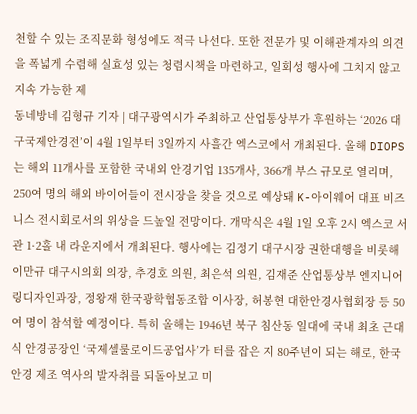천할 수 있는 조직문화 형성에도 적극 나선다. 또한 전문가 및 이해관계자의 의견을 폭넓게 수렴해 실효성 있는 청렴시책을 마련하고, 일회성 행사에 그치지 않고 지속 가능한 제
동네방네 김형규 기자 | 대구광역시가 주최하고 산업통상부가 후원하는 ‘2026 대구국제안경전’이 4월 1일부터 3일까지 사흘간 엑스코에서 개최된다. 올해 DIOPS는 해외 11개사를 포함한 국내외 안경기업 135개사, 366개 부스 규모로 열리며, 250여 명의 해외 바이어들이 전시장을 찾을 것으로 예상돼 K-아이웨어 대표 비즈니스 전시회로서의 위상을 드높일 전망이다. 개막식은 4월 1일 오후 2시 엑스코 서관 1·2홀 내 라운지에서 개최된다. 행사에는 김정기 대구시장 권한대행을 비롯해 이만규 대구시의회 의장, 추경호 의원, 최은석 의원, 김재준 산업통상부 엔지니어링디자인과장, 정왕재 한국광학협동조합 이사장, 허봉현 대한안경사협회장 등 50여 명이 참석할 예정이다. 특히 올해는 1946년 북구 침산동 일대에 국내 최초 근대식 안경공장인 ‘국제셀룰로이드공업사’가 터를 잡은 지 80주년이 되는 해로, 한국 안경 제조 역사의 발자취를 되돌아보고 미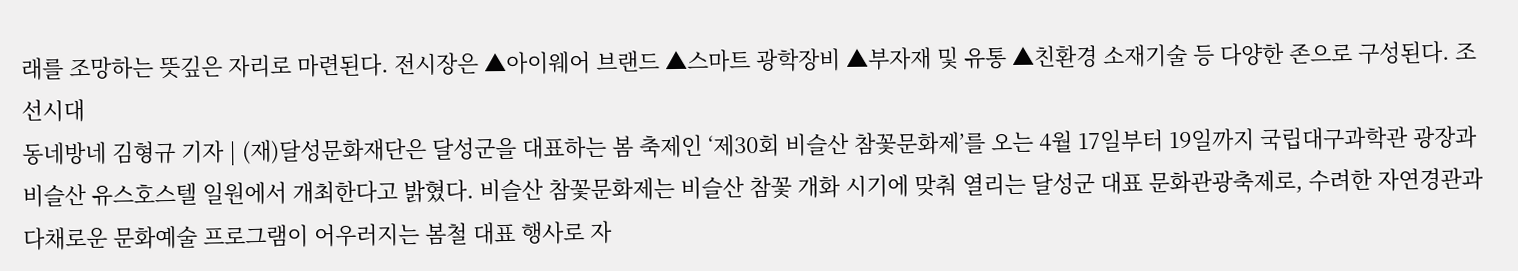래를 조망하는 뜻깊은 자리로 마련된다. 전시장은 ▲아이웨어 브랜드 ▲스마트 광학장비 ▲부자재 및 유통 ▲친환경 소재기술 등 다양한 존으로 구성된다. 조선시대
동네방네 김형규 기자 | (재)달성문화재단은 달성군을 대표하는 봄 축제인 ‘제30회 비슬산 참꽃문화제’를 오는 4월 17일부터 19일까지 국립대구과학관 광장과 비슬산 유스호스텔 일원에서 개최한다고 밝혔다. 비슬산 참꽃문화제는 비슬산 참꽃 개화 시기에 맞춰 열리는 달성군 대표 문화관광축제로, 수려한 자연경관과 다채로운 문화예술 프로그램이 어우러지는 봄철 대표 행사로 자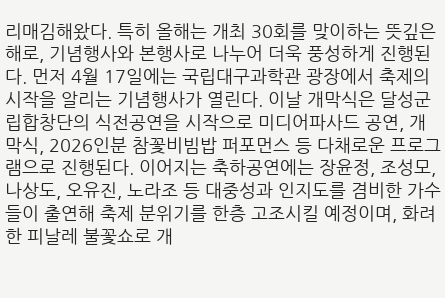리매김해왔다. 특히 올해는 개최 30회를 맞이하는 뜻깊은 해로, 기념행사와 본행사로 나누어 더욱 풍성하게 진행된다. 먼저 4월 17일에는 국립대구과학관 광장에서 축제의 시작을 알리는 기념행사가 열린다. 이날 개막식은 달성군립합창단의 식전공연을 시작으로 미디어파사드 공연, 개막식, 2026인분 참꽃비빔밥 퍼포먼스 등 다채로운 프로그램으로 진행된다. 이어지는 축하공연에는 장윤정, 조성모, 나상도, 오유진, 노라조 등 대중성과 인지도를 겸비한 가수들이 출연해 축제 분위기를 한층 고조시킬 예정이며, 화려한 피날레 불꽃쇼로 개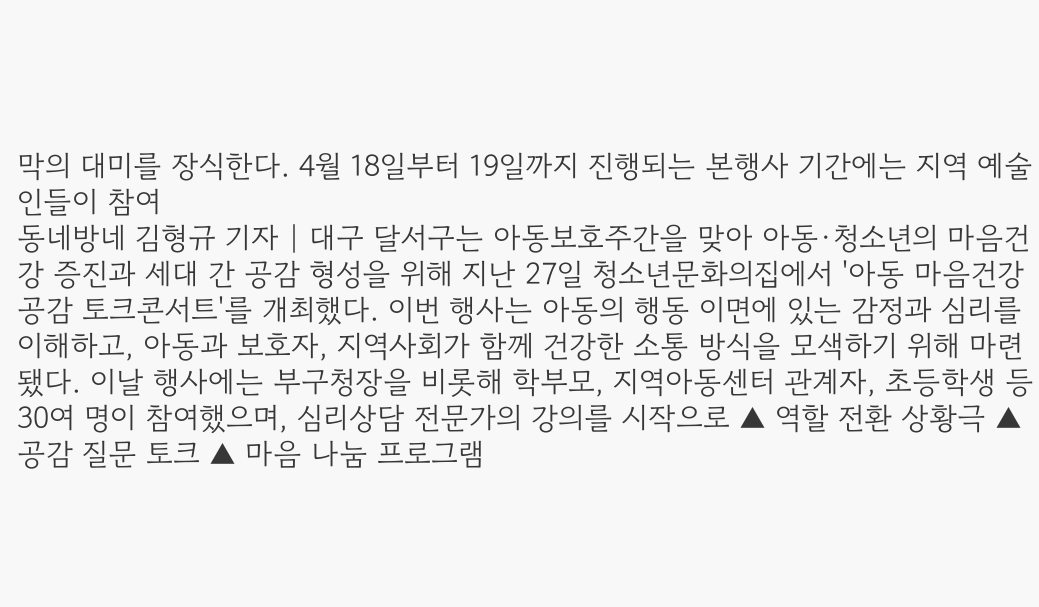막의 대미를 장식한다. 4월 18일부터 19일까지 진행되는 본행사 기간에는 지역 예술인들이 참여
동네방네 김형규 기자 | 대구 달서구는 아동보호주간을 맞아 아동·청소년의 마음건강 증진과 세대 간 공감 형성을 위해 지난 27일 청소년문화의집에서 '아동 마음건강 공감 토크콘서트'를 개최했다. 이번 행사는 아동의 행동 이면에 있는 감정과 심리를 이해하고, 아동과 보호자, 지역사회가 함께 건강한 소통 방식을 모색하기 위해 마련됐다. 이날 행사에는 부구청장을 비롯해 학부모, 지역아동센터 관계자, 초등학생 등 30여 명이 참여했으며, 심리상담 전문가의 강의를 시작으로 ▲ 역할 전환 상황극 ▲ 공감 질문 토크 ▲ 마음 나눔 프로그램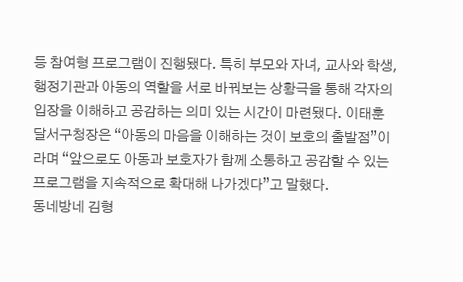등 참여형 프로그램이 진행됐다. 특히 부모와 자녀, 교사와 학생, 행정기관과 아동의 역할을 서로 바꿔보는 상황극을 통해 각자의 입장을 이해하고 공감하는 의미 있는 시간이 마련됐다. 이태훈 달서구청장은 “아동의 마음을 이해하는 것이 보호의 출발점”이라며 “앞으로도 아동과 보호자가 함께 소통하고 공감할 수 있는 프로그램을 지속적으로 확대해 나가겠다”고 말했다.
동네방네 김형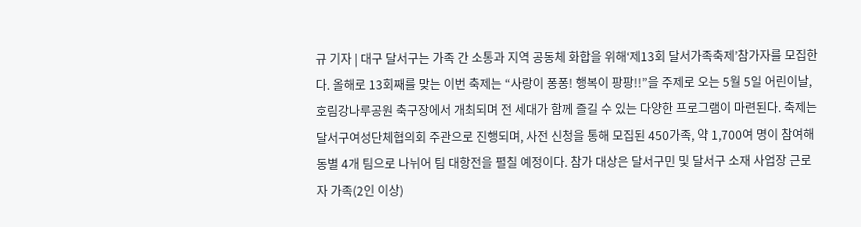규 기자 | 대구 달서구는 가족 간 소통과 지역 공동체 화합을 위해‘제13회 달서가족축제’참가자를 모집한다. 올해로 13회째를 맞는 이번 축제는 “사랑이 퐁퐁! 행복이 팡팡!!”을 주제로 오는 5월 5일 어린이날, 호림강나루공원 축구장에서 개최되며 전 세대가 함께 즐길 수 있는 다양한 프로그램이 마련된다. 축제는 달서구여성단체협의회 주관으로 진행되며, 사전 신청을 통해 모집된 450가족, 약 1,700여 명이 참여해 동별 4개 팀으로 나뉘어 팀 대항전을 펼칠 예정이다. 참가 대상은 달서구민 및 달서구 소재 사업장 근로자 가족(2인 이상)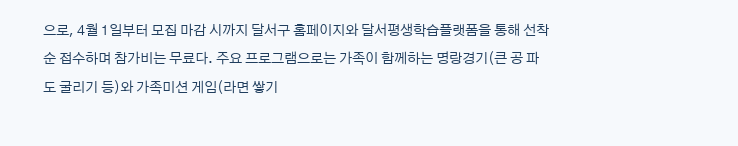으로, 4월 1일부터 모집 마감 시까지 달서구 홈페이지와 달서평생학습플랫폼을 통해 선착순 접수하며 참가비는 무료다. 주요 프로그램으로는 가족이 함께하는 명랑경기(큰 공 파도 굴리기 등)와 가족미션 게임(라면 쌓기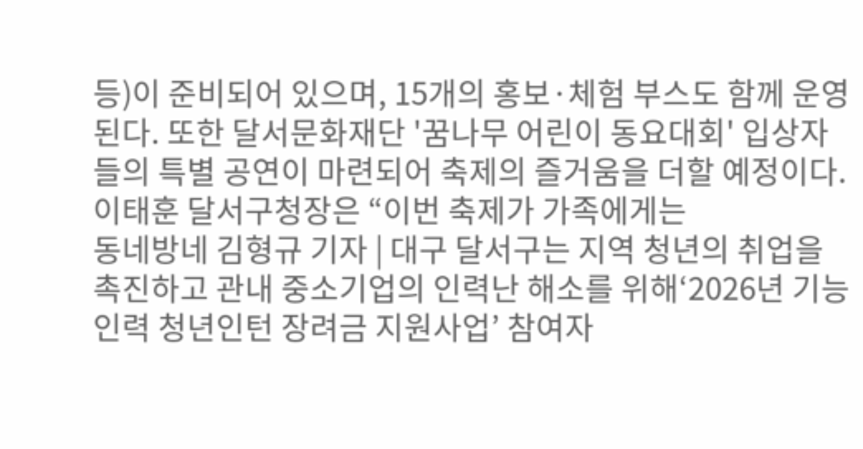등)이 준비되어 있으며, 15개의 홍보·체험 부스도 함께 운영된다. 또한 달서문화재단 '꿈나무 어린이 동요대회' 입상자들의 특별 공연이 마련되어 축제의 즐거움을 더할 예정이다. 이태훈 달서구청장은 “이번 축제가 가족에게는
동네방네 김형규 기자 | 대구 달서구는 지역 청년의 취업을 촉진하고 관내 중소기업의 인력난 해소를 위해‘2026년 기능인력 청년인턴 장려금 지원사업’ 참여자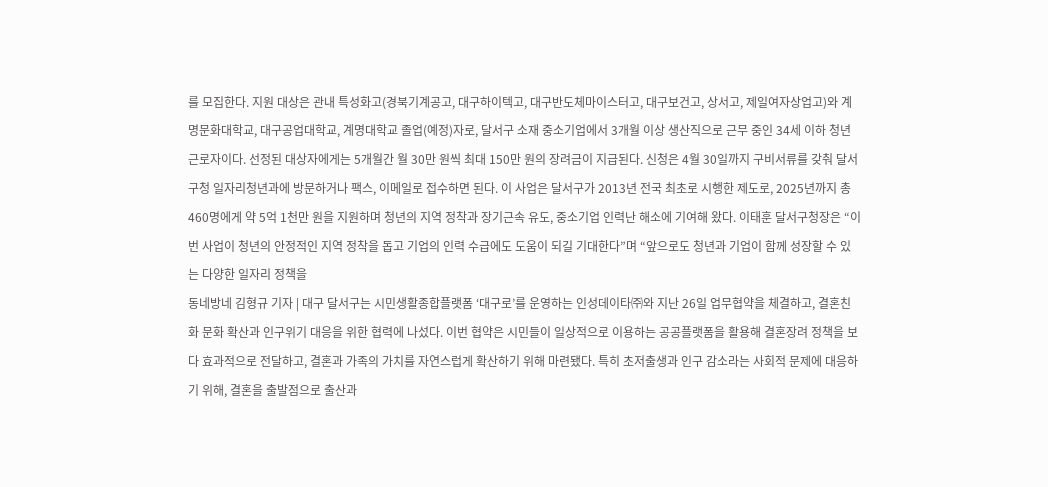를 모집한다. 지원 대상은 관내 특성화고(경북기계공고, 대구하이텍고, 대구반도체마이스터고, 대구보건고, 상서고, 제일여자상업고)와 계명문화대학교, 대구공업대학교, 계명대학교 졸업(예정)자로, 달서구 소재 중소기업에서 3개월 이상 생산직으로 근무 중인 34세 이하 청년 근로자이다. 선정된 대상자에게는 5개월간 월 30만 원씩 최대 150만 원의 장려금이 지급된다. 신청은 4월 30일까지 구비서류를 갖춰 달서구청 일자리청년과에 방문하거나 팩스, 이메일로 접수하면 된다. 이 사업은 달서구가 2013년 전국 최초로 시행한 제도로, 2025년까지 총 460명에게 약 5억 1천만 원을 지원하며 청년의 지역 정착과 장기근속 유도, 중소기업 인력난 해소에 기여해 왔다. 이태훈 달서구청장은 “이번 사업이 청년의 안정적인 지역 정착을 돕고 기업의 인력 수급에도 도움이 되길 기대한다”며 “앞으로도 청년과 기업이 함께 성장할 수 있는 다양한 일자리 정책을
동네방네 김형규 기자 | 대구 달서구는 시민생활종합플랫폼 ‘대구로’를 운영하는 인성데이타㈜와 지난 26일 업무협약을 체결하고, 결혼친화 문화 확산과 인구위기 대응을 위한 협력에 나섰다. 이번 협약은 시민들이 일상적으로 이용하는 공공플랫폼을 활용해 결혼장려 정책을 보다 효과적으로 전달하고, 결혼과 가족의 가치를 자연스럽게 확산하기 위해 마련됐다. 특히 초저출생과 인구 감소라는 사회적 문제에 대응하기 위해, 결혼을 출발점으로 출산과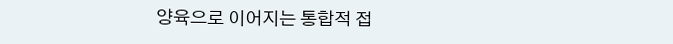양육으로 이어지는 통합적 접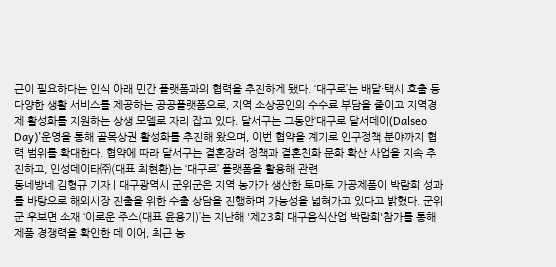근이 필요하다는 인식 아래 민간 플랫폼과의 협력을 추진하게 됐다. ‘대구로’는 배달·택시 호출 등 다양한 생활 서비스를 제공하는 공공플랫폼으로, 지역 소상공인의 수수료 부담을 줄이고 지역경제 활성화를 지원하는 상생 모델로 자리 잡고 있다. 달서구는 그동안‘대구로 달서데이(Dalseo Day)’운영을 통해 골목상권 활성화를 추진해 왔으며, 이번 협약을 계기로 인구정책 분야까지 협력 범위를 확대한다. 협약에 따라 달서구는 결혼장려 정책과 결혼친화 문화 확산 사업을 지속 추진하고, 인성데이타㈜(대표 최현환)는 ‘대구로’ 플랫폼을 활용해 관련
동네방네 김형규 기자 | 대구광역시 군위군은 지역 농가가 생산한 토마토 가공제품이 박람회 성과를 바탕으로 해외시장 진출을 위한 수출 상담을 진행하며 가능성을 넓혀가고 있다고 밝혔다. 군위군 우보면 소재 ‘이로운 주스(대표 윤용기)’는 지난해 '제23회 대구음식산업 박람회'참가를 통해 제품 경쟁력을 확인한 데 이어, 최근 농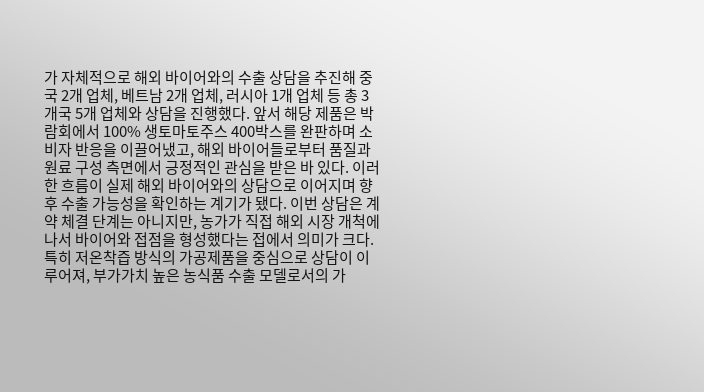가 자체적으로 해외 바이어와의 수출 상담을 추진해 중국 2개 업체, 베트남 2개 업체, 러시아 1개 업체 등 총 3개국 5개 업체와 상담을 진행했다. 앞서 해당 제품은 박람회에서 100% 생토마토주스 400박스를 완판하며 소비자 반응을 이끌어냈고, 해외 바이어들로부터 품질과 원료 구성 측면에서 긍정적인 관심을 받은 바 있다. 이러한 흐름이 실제 해외 바이어와의 상담으로 이어지며 향후 수출 가능성을 확인하는 계기가 됐다. 이번 상담은 계약 체결 단계는 아니지만, 농가가 직접 해외 시장 개척에 나서 바이어와 접점을 형성했다는 접에서 의미가 크다. 특히 저온착즙 방식의 가공제품을 중심으로 상담이 이루어져, 부가가치 높은 농식품 수출 모델로서의 가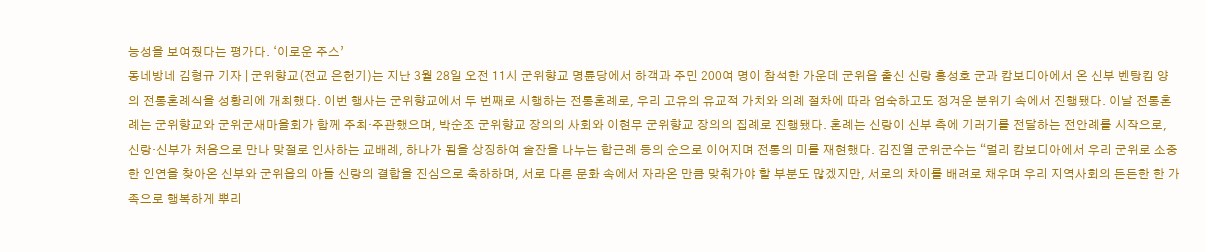능성을 보여줬다는 평가다. ‘이로운 주스’
동네방네 김형규 기자 | 군위향교(전교 은헌기)는 지난 3월 28일 오전 11시 군위향교 명륜당에서 하객과 주민 200여 명이 참석한 가운데 군위읍 출신 신랑 홍성호 군과 캄보디아에서 온 신부 벤탕킴 양의 전통혼례식을 성황리에 개최했다. 이번 행사는 군위향교에서 두 번째로 시행하는 전통혼례로, 우리 고유의 유교적 가치와 의례 절차에 따라 엄숙하고도 정겨운 분위기 속에서 진행됐다. 이날 전통혼례는 군위향교와 군위군새마을회가 함께 주최·주관했으며, 박순조 군위향교 장의의 사회와 이현무 군위향교 장의의 집례로 진행됐다. 혼례는 신랑이 신부 측에 기러기를 전달하는 전안례를 시작으로, 신랑·신부가 처음으로 만나 맞절로 인사하는 교배례, 하나가 됨을 상징하여 술잔을 나누는 합근례 등의 순으로 이어지며 전통의 미를 재현했다. 김진열 군위군수는 “멀리 캄보디아에서 우리 군위로 소중한 인연을 찾아온 신부와 군위읍의 아들 신랑의 결합을 진심으로 축하하며, 서로 다른 문화 속에서 자라온 만큼 맞춰가야 할 부분도 많겠지만, 서로의 차이를 배려로 채우며 우리 지역사회의 든든한 한 가족으로 행복하게 뿌리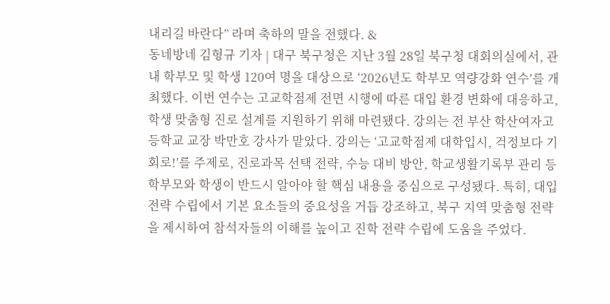내리길 바란다” 라며 축하의 말을 전했다. &
동네방네 김형규 기자 | 대구 북구청은 지난 3월 28일 북구청 대회의실에서, 관내 학부모 및 학생 120여 명을 대상으로 ‘2026년도 학부모 역량강화 연수’를 개최했다. 이번 연수는 고교학점제 전면 시행에 따른 대입 환경 변화에 대응하고, 학생 맞춤형 진로 설계를 지원하기 위해 마련됐다. 강의는 전 부산 학산여자고등학교 교장 박만호 강사가 맡았다. 강의는 ‘고교학점제 대학입시, 걱정보다 기회로!’를 주제로, 진로과목 선택 전략, 수능 대비 방안, 학교생활기록부 관리 등 학부모와 학생이 반드시 알아야 할 핵심 내용을 중심으로 구성됐다. 특히, 대입 전략 수립에서 기본 요소들의 중요성을 거듭 강조하고, 북구 지역 맞춤형 전략을 제시하여 참석자들의 이해를 높이고 진학 전략 수립에 도움을 주었다.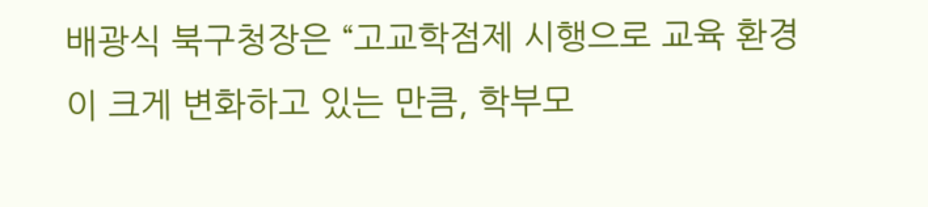배광식 북구청장은 “고교학점제 시행으로 교육 환경이 크게 변화하고 있는 만큼, 학부모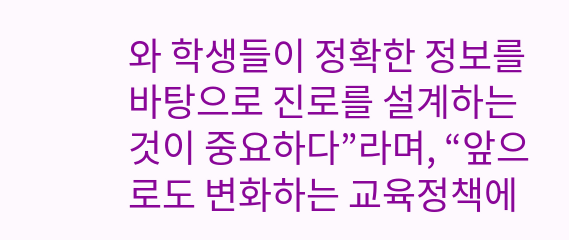와 학생들이 정확한 정보를 바탕으로 진로를 설계하는 것이 중요하다”라며, “앞으로도 변화하는 교육정책에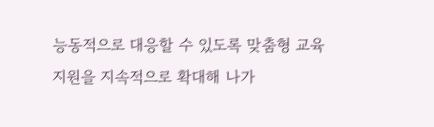능동적으로 대응할 수 있도록 맞춤형 교육 지원을 지속적으로 확대해 나가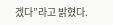겠다”라고 밝혔다.